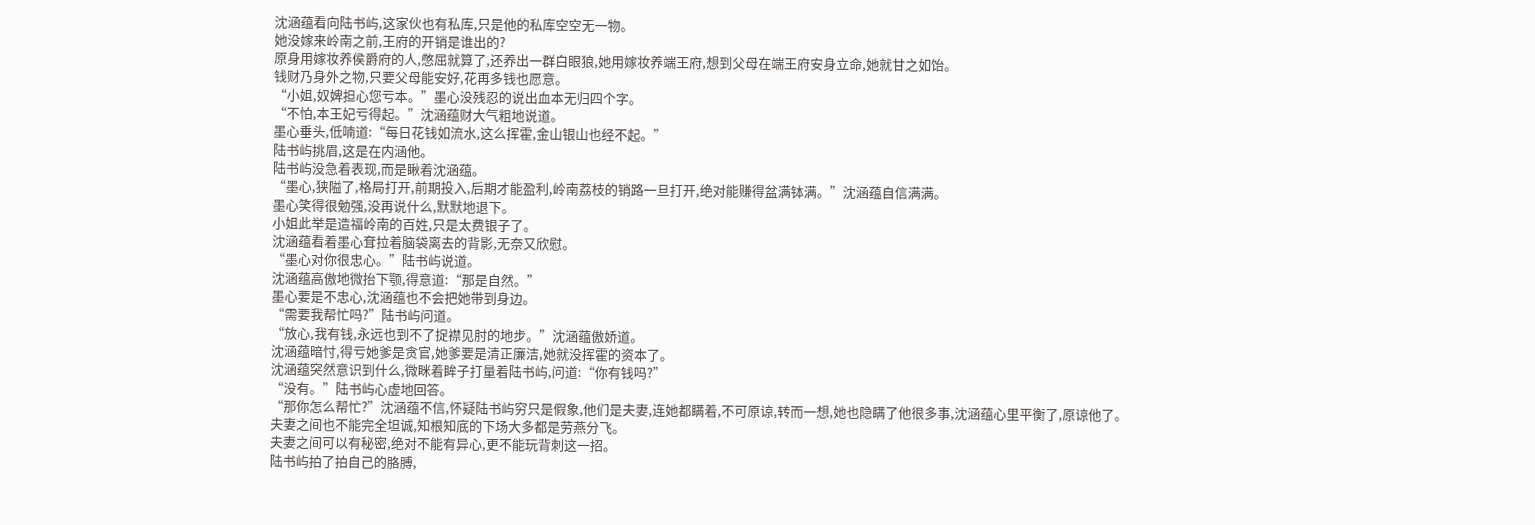沈涵蕴看向陆书屿,这家伙也有私库,只是他的私库空空无一物。
她没嫁来岭南之前,王府的开销是谁出的?
原身用嫁妆养侯爵府的人,憋屈就算了,还养出一群白眼狼,她用嫁妆养端王府,想到父母在端王府安身立命,她就甘之如饴。
钱财乃身外之物,只要父母能安好,花再多钱也愿意。
“小姐,奴婢担心您亏本。”墨心没残忍的说出血本无归四个字。
“不怕,本王妃亏得起。”沈涵蕴财大气粗地说道。
墨心垂头,低喃道:“每日花钱如流水,这么挥霍,金山银山也经不起。”
陆书屿挑眉,这是在内涵他。
陆书屿没急着表现,而是瞅着沈涵蕴。
“墨心,狭隘了,格局打开,前期投入,后期才能盈利,岭南荔枝的销路一旦打开,绝对能赚得盆满钵满。”沈涵蕴自信满满。
墨心笑得很勉强,没再说什么,默默地退下。
小姐此举是造福岭南的百姓,只是太费银子了。
沈涵蕴看着墨心耷拉着脑袋离去的背影,无奈又欣慰。
“墨心对你很忠心。”陆书屿说道。
沈涵蕴高傲地微抬下颚,得意道:“那是自然。”
墨心要是不忠心,沈涵蕴也不会把她带到身边。
“需要我帮忙吗?”陆书屿问道。
“放心,我有钱,永远也到不了捉襟见肘的地步。”沈涵蕴傲娇道。
沈涵蕴暗忖,得亏她爹是贪官,她爹要是清正廉洁,她就没挥霍的资本了。
沈涵蕴突然意识到什么,微眯着眸子打量着陆书屿,问道:“你有钱吗?”
“没有。”陆书屿心虚地回答。
“那你怎么帮忙?”沈涵蕴不信,怀疑陆书屿穷只是假象,他们是夫妻,连她都瞒着,不可原谅,转而一想,她也隐瞒了他很多事,沈涵蕴心里平衡了,原谅他了。
夫妻之间也不能完全坦诚,知根知底的下场大多都是劳燕分飞。
夫妻之间可以有秘密,绝对不能有异心,更不能玩背刺这一招。
陆书屿拍了拍自己的胳膊,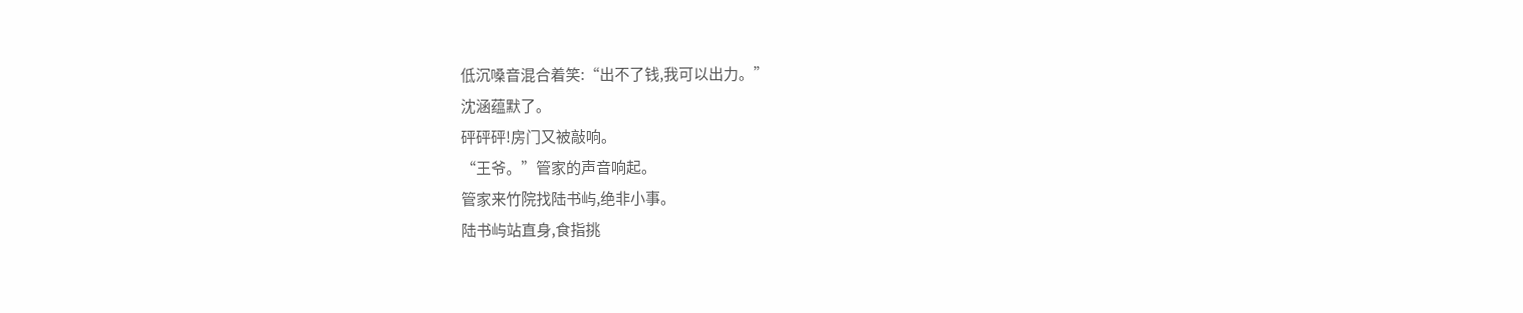低沉嗓音混合着笑:“出不了钱,我可以出力。”
沈涵蕴默了。
砰砰砰!房门又被敲响。
“王爷。”管家的声音响起。
管家来竹院找陆书屿,绝非小事。
陆书屿站直身,食指挑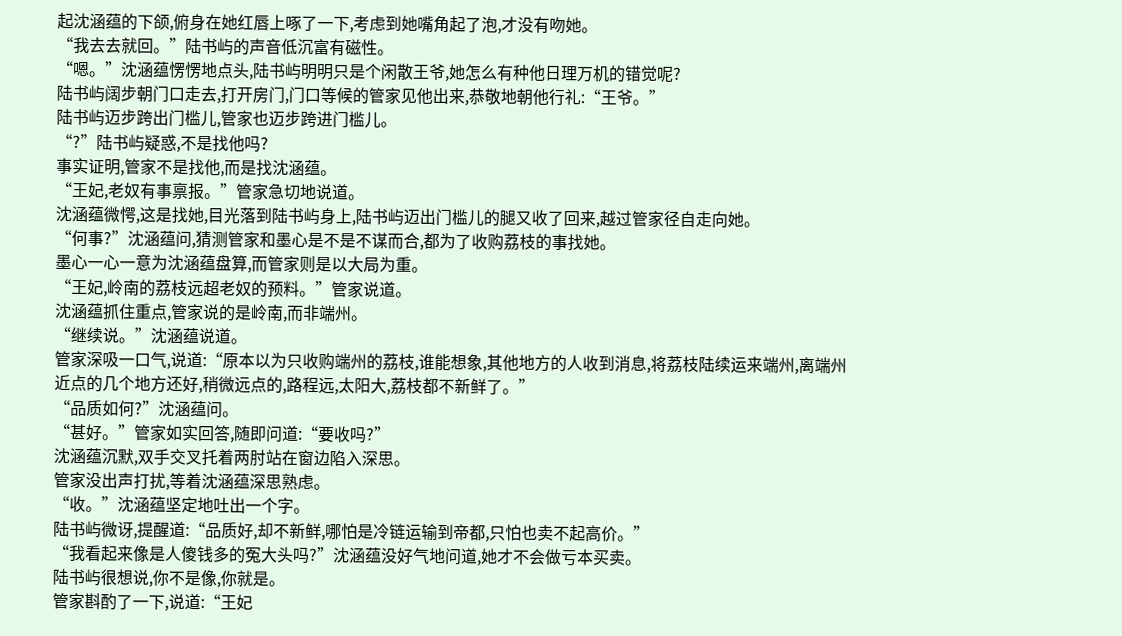起沈涵蕴的下颌,俯身在她红唇上啄了一下,考虑到她嘴角起了泡,才没有吻她。
“我去去就回。”陆书屿的声音低沉富有磁性。
“嗯。”沈涵蕴愣愣地点头,陆书屿明明只是个闲散王爷,她怎么有种他日理万机的错觉呢?
陆书屿阔步朝门口走去,打开房门,门口等候的管家见他出来,恭敬地朝他行礼:“王爷。”
陆书屿迈步跨出门槛儿,管家也迈步跨进门槛儿。
“?”陆书屿疑惑,不是找他吗?
事实证明,管家不是找他,而是找沈涵蕴。
“王妃,老奴有事禀报。”管家急切地说道。
沈涵蕴微愕,这是找她,目光落到陆书屿身上,陆书屿迈出门槛儿的腿又收了回来,越过管家径自走向她。
“何事?”沈涵蕴问,猜测管家和墨心是不是不谋而合,都为了收购荔枝的事找她。
墨心一心一意为沈涵蕴盘算,而管家则是以大局为重。
“王妃,岭南的荔枝远超老奴的预料。”管家说道。
沈涵蕴抓住重点,管家说的是岭南,而非端州。
“继续说。”沈涵蕴说道。
管家深吸一口气,说道:“原本以为只收购端州的荔枝,谁能想象,其他地方的人收到消息,将荔枝陆续运来端州,离端州近点的几个地方还好,稍微远点的,路程远,太阳大,荔枝都不新鲜了。”
“品质如何?”沈涵蕴问。
“甚好。”管家如实回答,随即问道:“要收吗?”
沈涵蕴沉默,双手交叉托着两肘站在窗边陷入深思。
管家没出声打扰,等着沈涵蕴深思熟虑。
“收。”沈涵蕴坚定地吐出一个字。
陆书屿微讶,提醒道:“品质好,却不新鲜,哪怕是冷链运输到帝都,只怕也卖不起高价。”
“我看起来像是人傻钱多的冤大头吗?”沈涵蕴没好气地问道,她才不会做亏本买卖。
陆书屿很想说,你不是像,你就是。
管家斟酌了一下,说道:“王妃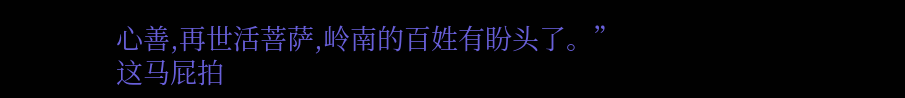心善,再世活菩萨,岭南的百姓有盼头了。”
这马屁拍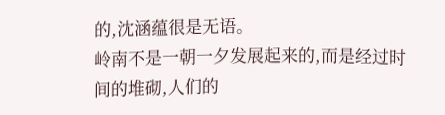的,沈涵蕴很是无语。
岭南不是一朝一夕发展起来的,而是经过时间的堆砌,人们的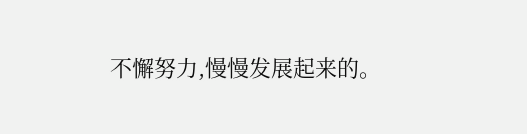不懈努力,慢慢发展起来的。